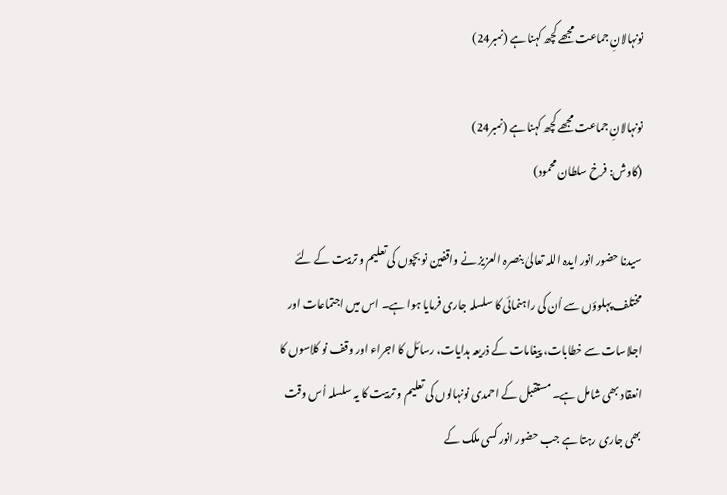نونہالانِ جماعت مجھے کچھ کہنا ہے (نمبر24)

نونہالانِ جماعت مجھے کچھ کہنا ہے (نمبر24)
(کاوش: فرخ سلطان محمود)

سیدنا حضور انور ایدہ اللہ تعالیٰ بنصرہ العزیز نے واقفین نو بچوں کی تعلیم و تربیت کے لئے مختلف پہلوؤں سے اُن کی راہنمائی کا سلسلہ جاری فرمایا ہوا ہے۔ اس میں اجتماعات اور اجلاسات سے خطابات، پیغامات کے ذریعہ ہدایات، رسائل کا اجراء اور وقف نو کلاسوں کا انعقاد بھی شامل ہے۔ مستقبل کے احمدی نونہالوں کی تعلیم و تربیت کا یہ سلسلہ اُس وقت بھی جاری رہتا ہے جب حضور انور کسی ملک کے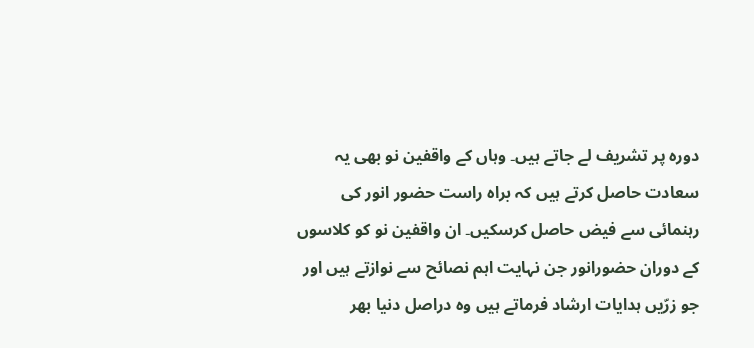دورہ پر تشریف لے جاتے ہیں۔ وہاں کے واقفین نو بھی یہ سعادت حاصل کرتے ہیں کہ براہ راست حضور انور کی رہنمائی سے فیض حاصل کرسکیں۔ ان واقفین نو کو کلاسوں کے دوران حضورانور جن نہایت اہم نصائح سے نوازتے ہیں اور جو زرّیں ہدایات ارشاد فرماتے ہیں وہ دراصل دنیا بھر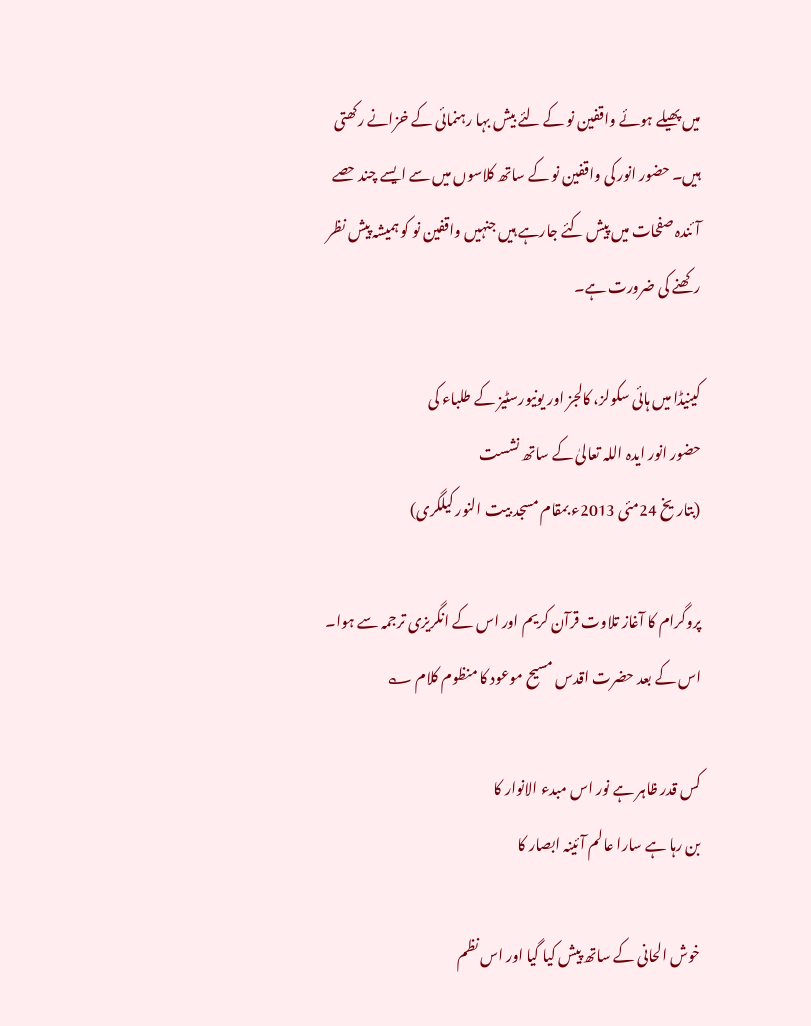میں پھیلے ہوئے واقفین نو کے لئے بیش بہا رہنمائی کے خزانے رکھتی ہیں۔ حضور انور کی واقفین نو کے ساتھ کلاسوں میں سے ایسے چند حصے آئندہ صفحات میں پیش کئے جارہے ہیں جنہیں واقفین نو کو ہمیشہ پیش نظر رکھنے کی ضرورت ہے۔

کینیڈا میں ہائی سکولز، کالجز اور یونیورسٹیز کے طلباء کی
حضور انور ایدہ اللہ تعالیٰ کے ساتھ نشست
(بتاریخ 24مئی 2013ء بمقام مسجد بیت النور کیلگری)

پروگرام کا آغاز تلاوت قرآن کریم اور اس کے انگریزی ترجمہ سے ہوا۔
اس کے بعد حضرت اقدس مسیح موعود کا منظوم کلام ؎

کس قدر ظاہر ہے نور اس مبدء الانوار کا
بن رہا ہے سارا عالم آئینہ ابصار کا

خوش الحانی کے ساتھ پیش کیا گیا اور اس نظم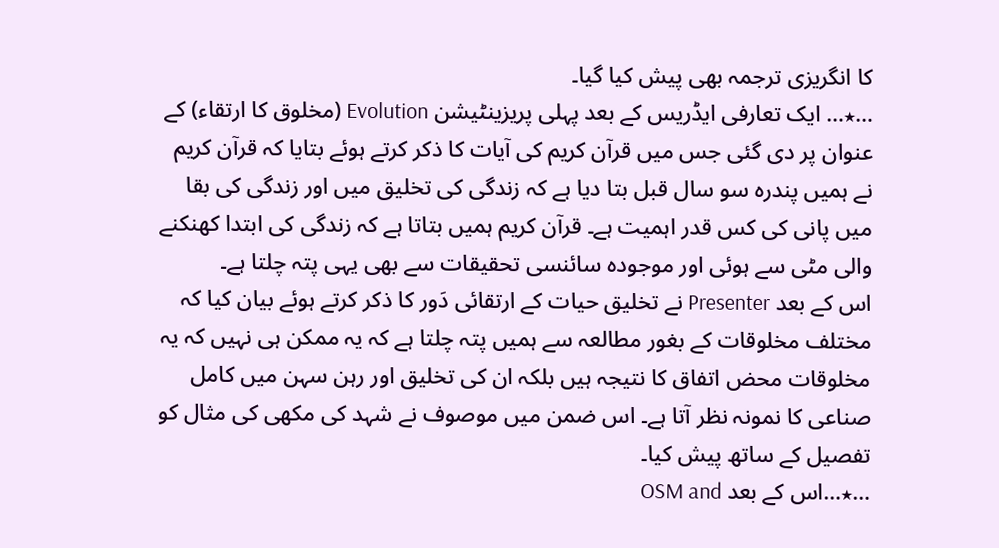کا انگریزی ترجمہ بھی پیش کیا گیا۔
…٭… ایک تعارفی ایڈریس کے بعد پہلی پریزینٹیشن Evolution (مخلوق کا ارتقاء) کے عنوان پر دی گئی جس میں قرآن کریم کی آیات کا ذکر کرتے ہوئے بتایا کہ قرآن کریم نے ہمیں پندرہ سو سال قبل بتا دیا ہے کہ زندگی کی تخلیق میں اور زندگی کی بقا میں پانی کی کس قدر اہمیت ہے۔ قرآن کریم ہمیں بتاتا ہے کہ زندگی کی ابتدا کھنکنے والی مٹی سے ہوئی اور موجودہ سائنسی تحقیقات سے بھی یہی پتہ چلتا ہے۔
اس کے بعد Presenter نے تخلیق حیات کے ارتقائی دَور کا ذکر کرتے ہوئے بیان کیا کہ مختلف مخلوقات کے بغور مطالعہ سے ہمیں پتہ چلتا ہے کہ یہ ممکن ہی نہیں کہ یہ مخلوقات محض اتفاق کا نتیجہ ہیں بلکہ ان کی تخلیق اور رہن سہن میں کامل صناعی کا نمونہ نظر آتا ہے۔ اس ضمن میں موصوف نے شہد کی مکھی کی مثال کو تفصیل کے ساتھ پیش کیا۔
…٭…اس کے بعد OSM and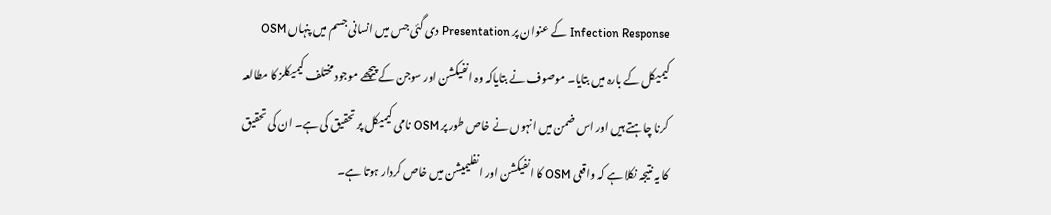Infection Response کے عنوان پر Presentation دی گئی جس میں انسانی جسم میں پنہاں OSM کیمیکل کے بارہ میں بتایا۔ موصوف نے بتایاکہ وہ انفیکشن اور سوجن کے پیچھے موجود مختلف کیمیکلز کا مطالعہ کرنا چاہتے ہیں اور اس ضمن میں انہوں نے خاص طور پر OSM نامی کیمیکل پر تحقیق کی ہے۔ ان کی تحقیق کا یہ نتیجہ نکلا ہے کہ واقعی OSM کا انفیکشن اور انفلیمیشن میں خاص کردار ہوتا ہے۔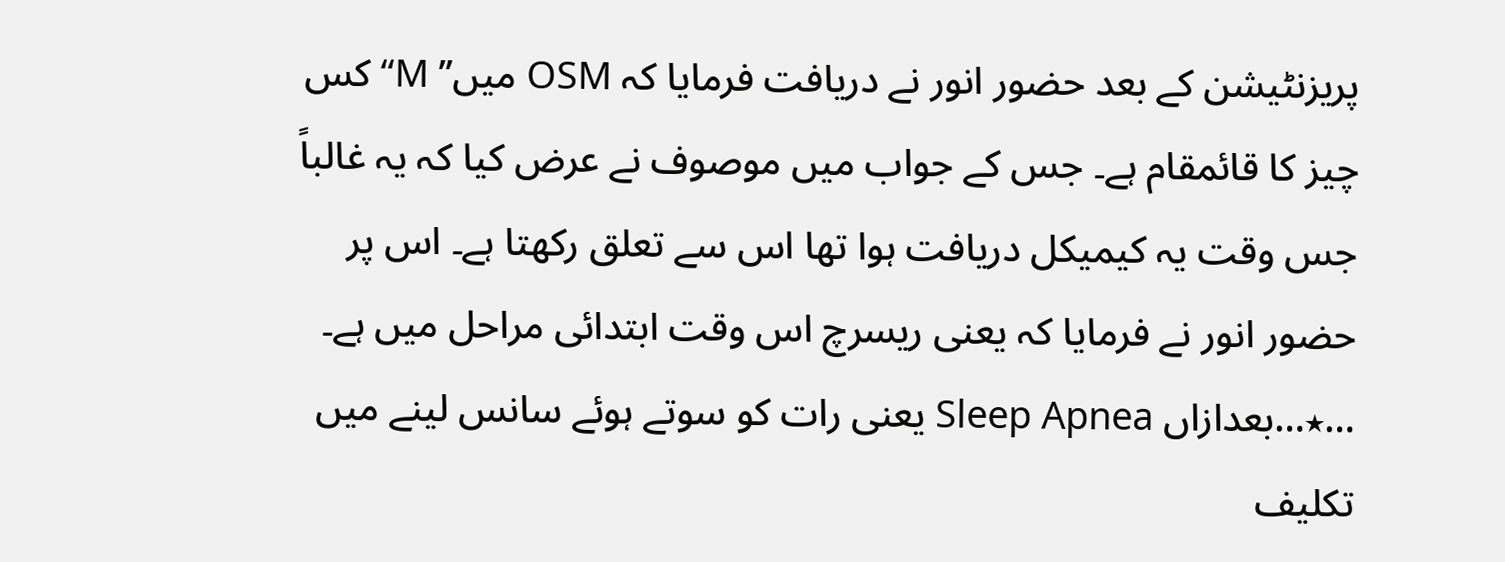پریزنٹیشن کے بعد حضور انور نے دریافت فرمایا کہ OSM میں’’ M‘‘ کس چیز کا قائمقام ہے۔ جس کے جواب میں موصوف نے عرض کیا کہ یہ غالباً جس وقت یہ کیمیکل دریافت ہوا تھا اس سے تعلق رکھتا ہے۔ اس پر حضور انور نے فرمایا کہ یعنی ریسرچ اس وقت ابتدائی مراحل میں ہے۔
…٭…بعدازاں Sleep Apnea یعنی رات کو سوتے ہوئے سانس لینے میں تکلیف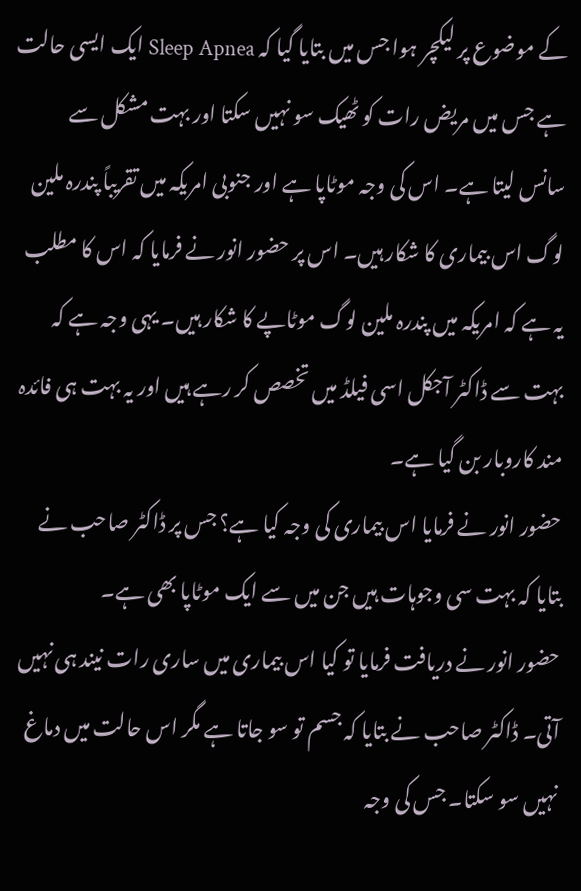کے موضوع پر لیکچر ہوا جس میں بتایا گیا کہ Sleep Apnea ایک ایسی حالت ہے جس میں مریض رات کو ٹھیک سو نہیں سکتا اور بہت مشکل سے سانس لیتا ہے۔ اس کی وجہ موٹاپا ہے اور جنوبی امریکہ میں تقریباً پندرہ ملین لوگ اس بیماری کا شکار ہیں۔ اس پر حضور انور نے فرمایا کہ اس کا مطلب یہ ہے کہ امریکہ میں پندرہ ملین لوگ موٹاپے کا شکار ہیں۔ یہی وجہ ہے کہ بہت سے ڈاکٹر آجکل اسی فیلڈ میں تخصص کر رہے ہیں اور یہ بہت ہی فائدہ مند کاروبار بن گیا ہے۔
حضور انور نے فرمایا اس بیماری کی وجہ کیا ہے؟ جس پر ڈاکٹر صاحب نے بتایا کہ بہت سی وجوہات ہیں جن میں سے ایک موٹاپا بھی ہے۔
حضور انور نے دریافت فرمایا تو کیا اس بیماری میں ساری رات نیند ہی نہیں آتی۔ ڈاکٹر صاحب نے بتایا کہ جسم تو سو جاتا ہے مگر اس حالت میں دماغ نہیں سو سکتا۔ جس کی وجہ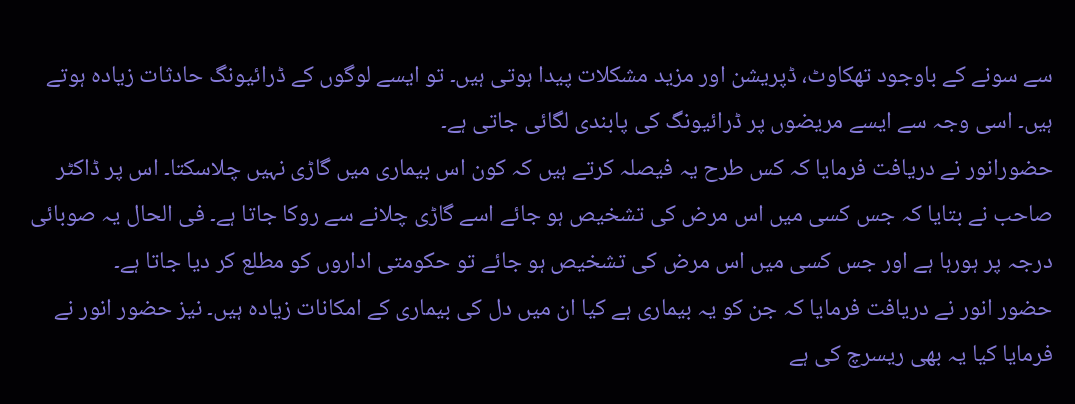سے سونے کے باوجود تھکاوٹ، ڈپریشن اور مزید مشکلات پیدا ہوتی ہیں۔ تو ایسے لوگوں کے ڈرائیونگ حادثات زیادہ ہوتے ہیں۔ اسی وجہ سے ایسے مریضوں پر ڈرائیونگ کی پابندی لگائی جاتی ہے۔
حضورانور نے دریافت فرمایا کہ کس طرح یہ فیصلہ کرتے ہیں کہ کون اس بیماری میں گاڑی نہیں چلاسکتا۔ اس پر ڈاکٹر صاحب نے بتایا کہ جس کسی میں اس مرض کی تشخیص ہو جائے اسے گاڑی چلانے سے روکا جاتا ہے۔ فی الحال یہ صوبائی درجہ پر ہورہا ہے اور جس کسی میں اس مرض کی تشخیص ہو جائے تو حکومتی اداروں کو مطلع کر دیا جاتا ہے۔
حضور انور نے دریافت فرمایا کہ جن کو یہ بیماری ہے کیا ان میں دل کی بیماری کے امکانات زیادہ ہیں۔ نیز حضور انور نے فرمایا کیا یہ بھی ریسرچ کی ہے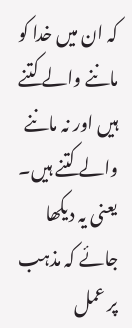کہ ان میں خدا کو ماننے والے کتنے ہیں اور نہ ماننے والے کتنے ہیں۔ یعنی یہ دیکھا جائے کہ مذہب پر عمل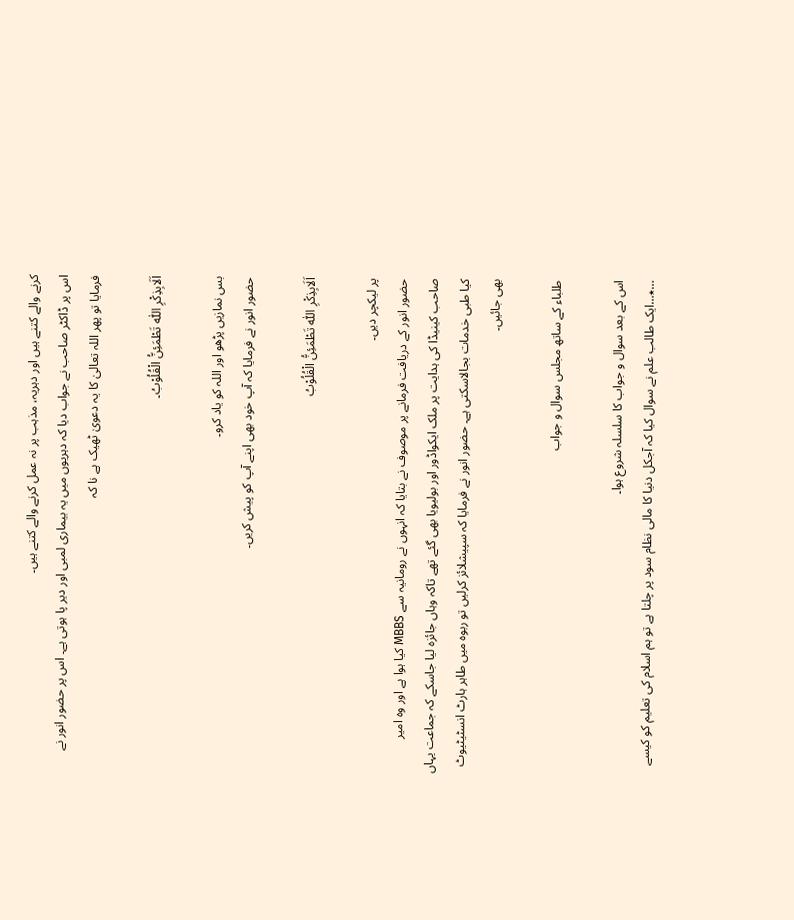کرنے والے کتنے ہیں اور دہریہ، مذہب پر نہ عمل کرنے والے کتنے ہیں۔
اس پر ڈاکٹر صاحب نے جواب دیا کہ دہریوں میں یہ بیماری لمبی اور دیر پا ہوتی ہے۔ اس پر حضور انور نے فرمایا تو پھر اللہ تعالیٰ کا یہ دعویٰ ٹھیک ہے نا کہ

اَلَابِذِکْرِ اللّٰہ تَطْمَئِنُّ الْقُلُوْبُ۔

بس نمازیں پڑھو اور اللہ کو یاد کرو۔
حضور انور نے فرمایا کہ آپ خود بھی اپنے آپ کو پیش کریں۔

اَلَابِذِکْرِ اللّٰہ تَطْمَئِنُّ الْقُلُوْبُ

پر لیکچر دیں۔
حضور انور کے دریافت فرمانے پر موصوف نے بتایا کہ انہوں نے رومانیہ سے MBBS کیا ہوا ہے اور وہ امیر صاحب کینیڈا کی ہدایت پر ملک ایکواڈور اور بولیویا بھی گئے تھے تاکہ وہاں جائزہ لیا جاسکے کہ جماعت یہاں کیا طبی خدمات بجالاسکتی ہے۔ حضور انور نے فرمایا کہ سپیشلائز کرلیں تو ربوہ میں طاہر ہارٹ انسٹیٹیوٹ بھی جائیں۔

طلباء کے ساتھ مجلس سوال و جواب

اس کے بعد سوال و جواب کا سلسلہ شروع ہوا۔
…٭…ایک طالب علم نے سوال کیا کہ آجکل دنیا کا مالی نظام سود پر چلتا ہے تو ہم اسلام کی تعلیم کو کیسے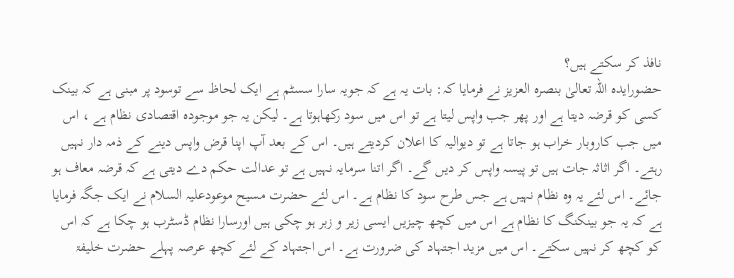نافذ کر سکتے ہیں؟
حضورایدہ اللہ تعالیٰ بنصرہ العزیز نے فرمایا کہ: بات یہ ہے کہ جویہ سارا سسٹم ہے ایک لحاظ سے توسود پر مبنی ہے کہ بینک کسی کو قرضہ دیتا ہے اور پھر جب واپس لیتا ہے تو اس میں سود رکھاہوتا ہے۔ لیکن یہ جو موجودہ اقتصادی نظام ہے ، اس میں جب کاروبار خراب ہو جاتا ہے تو دیوالیہ کا اعلان کردیتے ہیں۔ اس کے بعد آپ اپنا قرض واپس دینے کے ذمہ دار نہیں رہتے۔ اگر اثاثہ جات ہیں تو پیسہ واپس کر دیں گے۔ اگر اتنا سرمایہ نہیں ہے تو عدالت حکم دے دیتی ہے کہ قرضہ معاف ہو جائے۔ اس لئے یہ وہ نظام نہیں ہے جس طرح سود کا نظام ہے۔ اس لئے حضرت مسیح موعودعلیہ السلام نے ایک جگہ فرمایا ہے کہ یہ جو بینکنگ کا نظام ہے اس میں کچھ چیزیں ایسی زیر و زبر ہو چکی ہیں اورسارا نظام ڈسٹرب ہو چکا ہے کہ اس کو کچھ کر نہیں سکتے۔ اس میں مزید اجتہاد کی ضرورت ہے۔ اس اجتہاد کے لئے کچھ عرصہ پہلے حضرت خلیفۃ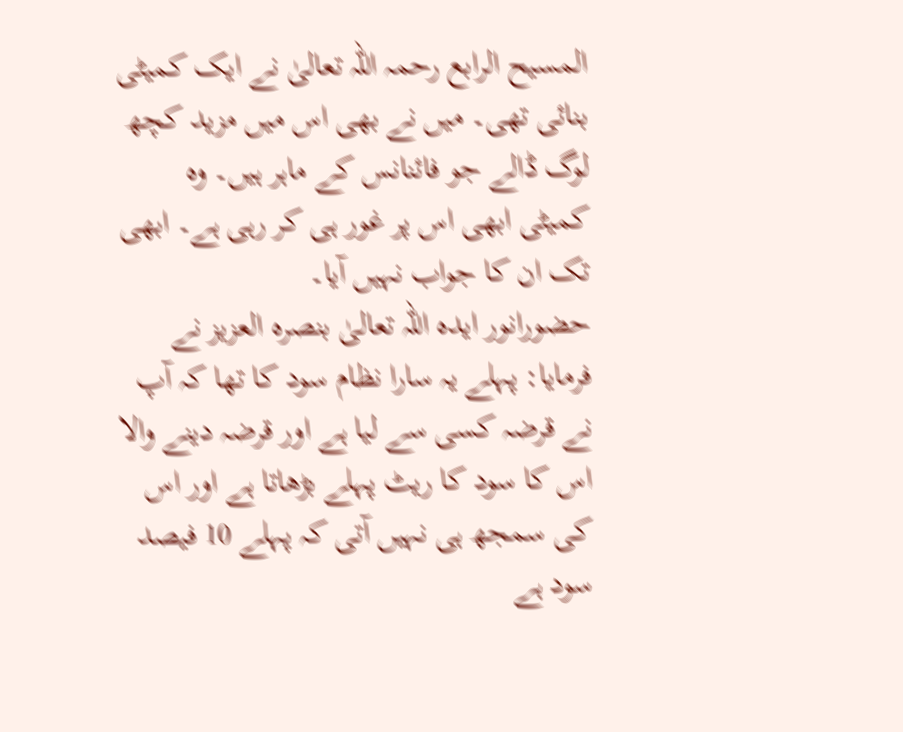المسیح الرابع رحمہ اللہ تعالیٰ نے ایک کمیٹی بنائی تھی۔ میں نے بھی اس میں مزید کچھ لوگ ڈالے جو فائنانس کے ماہر ہیں۔ وہ کمیٹی ابھی اس پر غور ہی کر رہی ہے۔ ابھی تک ان کا جواب نہیں آیا۔
حضورانور ایدہ اللہ تعالیٰ بنصرہ العزیز نے فرمایا: پہلے یہ سارا نظام سود کا تھا کہ آپ نے قرضہ کسی سے لیا ہے اور قرضہ دینے والا اس کا سود کا ریٹ پہلے بڑھاتا ہے اور اس کی سمجھ ہی نہیں آتی کہ پہلے 10 فیصد سود ہے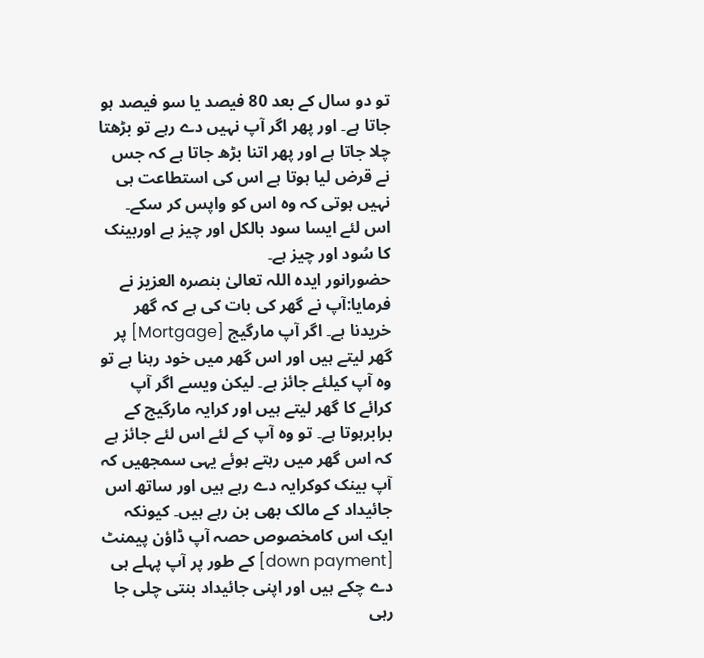تو دو سال کے بعد 80 فیصد یا سو فیصد ہو جاتا ہے۔ اور پھر اگر آپ نہیں دے رہے تو بڑھتا چلا جاتا ہے اور پھر اتنا بڑھ جاتا ہے کہ جس نے قرض لیا ہوتا ہے اس کی استطاعت ہی نہیں ہوتی کہ وہ اس کو واپس کر سکے۔ اس لئے ایسا سود بالکل اور چیز ہے اوربینک کا سُود اور چیز ہے۔
حضورانور ایدہ اللہ تعالیٰ بنصرہ العزیز نے فرمایا:آپ نے گھر کی بات کی ہے کہ گھر خریدنا ہے۔ اگر آپ مارگیج [Mortgage] پر گھر لیتے ہیں اور اس گھر میں خود رہنا ہے تو وہ آپ کیلئے جائز ہے۔ لیکن ویسے اگر آپ کرائے کا گھر لیتے ہیں اور کرایہ مارگیج کے برابرہوتا ہے۔ تو وہ آپ کے لئے اس لئے جائز ہے کہ اس گھر میں رہتے ہوئے یہی سمجھیں کہ آپ بینک کوکرایہ دے رہے ہیں اور ساتھ اس جائیداد کے مالک بھی بن رہے ہیں۔ کیونکہ ایک اس کامخصوص حصہ آپ ڈاؤن پیمنٹ [down payment] کے طور پر آپ پہلے ہی دے چکے ہیں اور اپنی جائیداد بنتی چلی جا رہی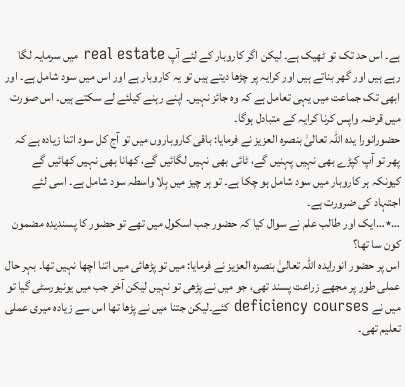ہے۔ اس حد تک تو ٹھیک ہے۔ لیکن اگر کاروبار کے لئے آپ real estate میں سرمایہ لگا رہے ہیں اور گھر بناتے ہیں اور کرایہ پر چڑھا دیتے ہیں تو یہ کاروبار ہے اور اس میں سود شامل ہے۔ اور ابھی تک جماعت میں یہی تعامل ہے کہ وہ جائز نہیں۔ اپنے رہنے کیلئے لے سکتے ہیں۔ اس صورت میں قرضہ واپس کرنا کرایہ کے متبادل ہوگا۔
حضورانورا یدہ اللہ تعالیٰ بنصرہ العزیز نے فرمایا: باقی کاروباروں میں تو آج کل سود اتنا زیادہ ہے کہ پھر تو آپ کپڑے بھی نہیں پہنیں گے، ٹائی بھی نہیں لگائیں گے، کھانا بھی نہیں کھائیں گے کیونکہ ہر کاروبار میں سود شامل ہو چکا ہے۔ تو ہر چیز میں بِلا واسطہ سود شامل ہے۔ اسی لئے اجتہاد کی ضرورت ہے۔
…٭…ایک اور طالب علم نے سوال کیا کہ حضور جب اسکول میں تھے تو حضور کا پسندیدہ مضمون کون سا تھا؟
اس پر حضور انورایدہ اللہ تعالیٰ بنصرہ العزیز نے فرمایا: میں تو پڑھائی میں اتنا اچھا نہیں تھا۔ بہر حال عملی طور پر مجھے زراعت پسند تھی، جو میں نے پڑھی تو نہیں لیکن آخر جب میں یونیورسٹی گیا تو میں نے deficiency courses کئے۔لیکن جتنا میں نے پڑھا تھا اس سے زیادہ میری عملی تعلیم تھی۔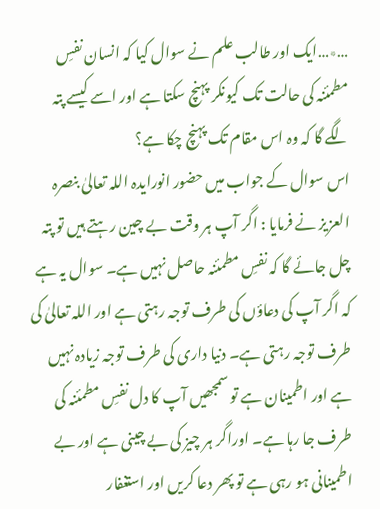…٭…ایک اور طالب علم نے سوال کیا کہ انسان نفسِ مطمئنہ کی حالت تک کیونکر پہنچ سکتا ہے اور اسے کیسے پتہ لگے گا کہ وہ اس مقام تک پہنچ چکا ہے؟
اس سوال کے جواب میں حضور انورایدہ اللہ تعالیٰ بنصرہ العزیز نے فرمایا : اگر آپ ہر وقت بے چین رہتے ہیں تو پتہ چل جائے گا کہ نفسِ مطمئنہ حاصل نہیں ہے۔ سوال یہ ہے کہ اگر آپ کی دعاؤں کی طرف توجہ رہتی ہے اور اللہ تعالیٰ کی طرف توجہ رہتی ہے۔ دنیا داری کی طرف توجہ زیادہ نہیں ہے اور اطمینان ہے تو سمجھیں آپ کا دل نفسِ مطمئنہ کی طرف جا رہا ہے۔ اوراگر ہر چیز کی بے چینی ہے اور بے اطمینانی ہو رہی ہے تو پھر دعا کریں اور استغفار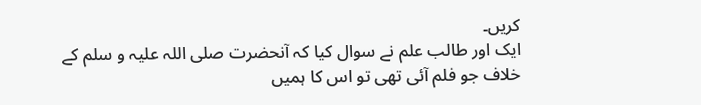کریں۔
ایک اور طالب علم نے سوال کیا کہ آنحضرت صلی اللہ علیہ و سلم کے خلاف جو فلم آئی تھی تو اس کا ہمیں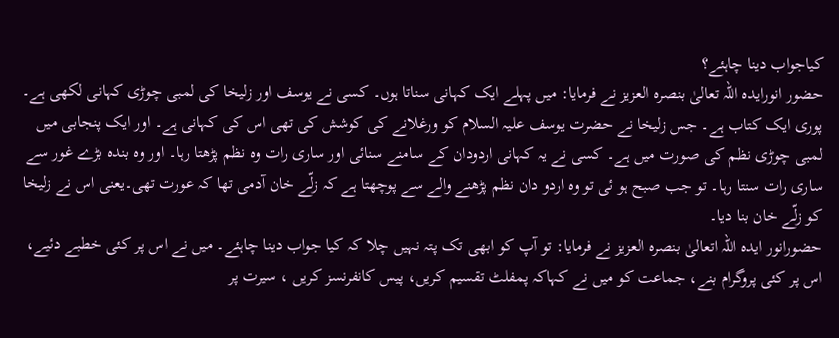کیاجواب دینا چاہئے؟
حضور انورایدہ اللہ تعالیٰ بنصرہ العزیز نے فرمایا: میں پہلے ایک کہانی سناتا ہوں۔ کسی نے یوسف اور زلیخا کی لمبی چوڑی کہانی لکھی ہے۔ پوری ایک کتاب ہے۔ جس زلیخا نے حضرت یوسف علیہ السلام کو ورغلانے کی کوشش کی تھی اس کی کہانی ہے۔ اور ایک پنجابی میں لمبی چوڑی نظم کی صورت میں ہے۔ کسی نے یہ کہانی اردودان کے سامنے سنائی اور ساری رات وہ نظم پڑھتا رہا۔ اور وہ بندہ بڑے غور سے ساری رات سنتا رہا۔ تو جب صبح ہو ئی تو وہ اردو دان نظم پڑھنے والے سے پوچھتا ہے کہ زلّے خان آدمی تھا کہ عورت تھی۔یعنی اس نے زلیخا کو زلّے خان بنا دیا۔
حضورانور ایدہ اللہ اتعالیٰ بنصرہ العزیز نے فرمایا: تو آپ کو ابھی تک پتہ نہیں چلا کہ کیا جواب دینا چاہئے۔ میں نے اس پر کئی خطبے دئیے، اس پر کئی پروگرام بنے، جماعت کو میں نے کہاکہ پمفلٹ تقسیم کریں، پیس کانفرنسز کریں ، سیرت پر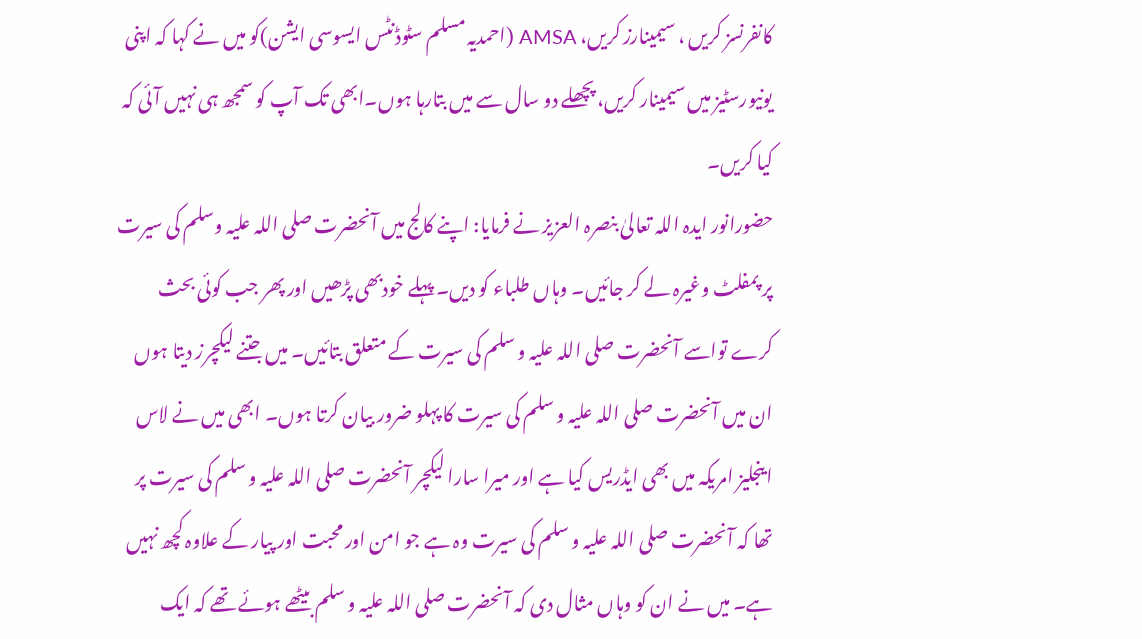کانفرنسز کریں ، سیمینارز کریں، AMSA (احمدیہ مسلم سٹوڈنٹس ایسوسی ایشن)کو میں نے کہا کہ اپنی یونیورسٹیز میں سیمینار کریں، پچھلے دو سال سے میں بتارہا ہوں۔ابھی تک آپ کو سمجھ ہی نہیں آئی کہ کیا کریں۔
حضورانور ایدہ اللہ تعالیٰ بنصرہ العزیز نے فرمایا: اپنے کالج میں آنحضرت صلی اللہ علیہ وسلم کی سیرت پر پمفلٹ وغیرہ لے کر جائیں۔ وہاں طلباء کو دیں۔ پہلے خودبھی پڑھیں اور پھر جب کوئی بحث کرے تواسے آنحضرت صلی اللہ علیہ و سلم کی سیرت کے متعلق بتائیں۔ میں جتنے لیکچرز دیتا ہوں ان میں آنحضرت صلی اللہ علیہ و سلم کی سیرت کا پہلو ضرور بیان کرتا ہوں۔ ابھی میں نے لاس اینجلیز امریکہ میں بھی ایڈریس کیا ہے اور میرا سارا لیکچر آنحضرت صلی اللہ علیہ و سلم کی سیرت پر تھا کہ آنحضرت صلی اللہ علیہ و سلم کی سیرت وہ ہے جو امن اور محبت اور پیار کے علاوہ کچھ نہیں ہے۔ میں نے ان کو وہاں مثال دی کہ آنحضرت صلی اللہ علیہ و سلم بیٹھے ہوئے تھے کہ ایک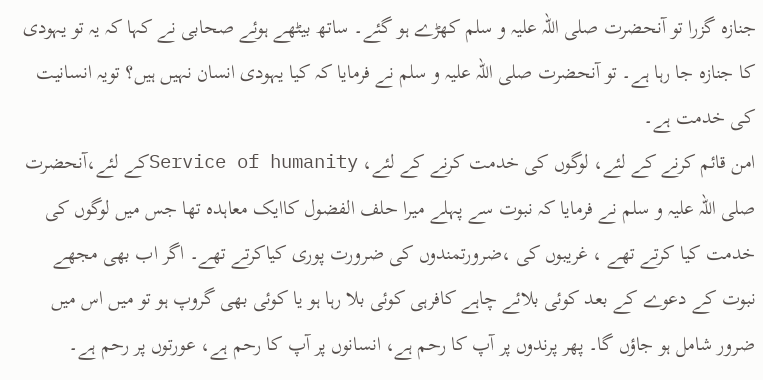جنازہ گزرا تو آنحضرت صلی اللہ علیہ و سلم کھڑے ہو گئے۔ ساتھ بیٹھے ہوئے صحابی نے کہا کہ یہ تو یہودی کا جنازہ جا رہا ہے۔ تو آنحضرت صلی اللہ علیہ و سلم نے فرمایا کہ کیا یہودی انسان نہیں ہیں؟ تویہ انسانیت کی خدمت ہے۔
امن قائم کرنے کے لئے، لوگوں کی خدمت کرنے کے لئے، Service of humanityکے لئے،آنحضرت صلی اللہ علیہ و سلم نے فرمایا کہ نبوت سے پہلے میرا حلف الفضول کاایک معاہدہ تھا جس میں لوگوں کی خدمت کیا کرتے تھے ، غریبوں کی ،ضرورتمندوں کی ضرورت پوری کیاکرتے تھے۔ اگر اب بھی مجھے نبوت کے دعوے کے بعد کوئی بلائے چاہے کافرہی کوئی بلا رہا ہو یا کوئی بھی گروپ ہو تو میں اس میں ضرور شامل ہو جاؤں گا۔ پھر پرندوں پر آپ کا رحم ہے، انسانوں پر آپ کا رحم ہے، عورتوں پر رحم ہے۔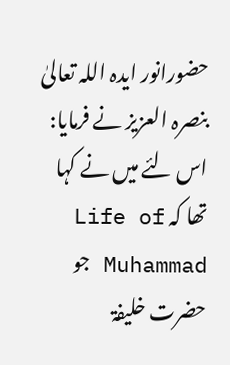حضورانور ایدہ اللہ تعالیٰ بنصرہ العزیز نے فرمایا: اس لئے میں نے کہا تھا کہ Life of Muhammad جو حضرت خلیفۃ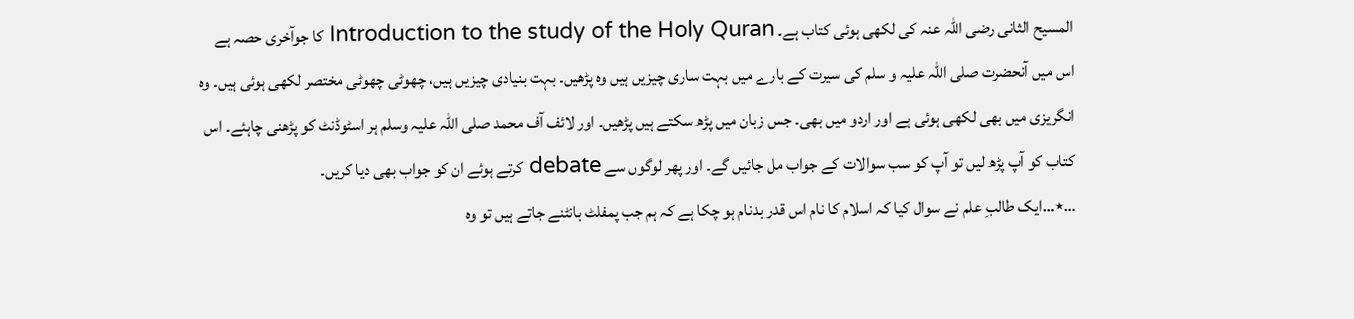المسیح الثانی رضی اللہ عنہ کی لکھی ہوئی کتاب ہے۔ Introduction to the study of the Holy Quran کا جوآخری حصہ ہے اس میں آنحضرت صلی اللہ علیہ و سلم کی سیرت کے بارے میں بہت ساری چیزیں ہیں وہ پڑھیں۔ بہت بنیادی چیزیں ہیں، چھوٹی چھوٹی مختصر لکھی ہوئی ہیں۔ وہ انگریزی میں بھی لکھی ہوئی ہے اور اردو میں بھی۔ جس زبان میں پڑھ سکتے ہیں پڑھیں۔ اور لائف آف محمد صلی اللہ علیہ وسلم ہر اسٹوڈنٹ کو پڑھنی چاہئے۔ اس کتاب کو آپ پڑھ لیں تو آپ کو سب سوالات کے جواب مل جائیں گے۔ اور پھر لوگوں سے debate کرتے ہوئے ان کو جواب بھی دیا کریں۔
…٭…ایک طالبِ علم نے سوال کیا کہ اسلام کا نام اس قدر بدنام ہو چکا ہے کہ ہم جب پمفلٹ بانٹنے جاتے ہیں تو وہ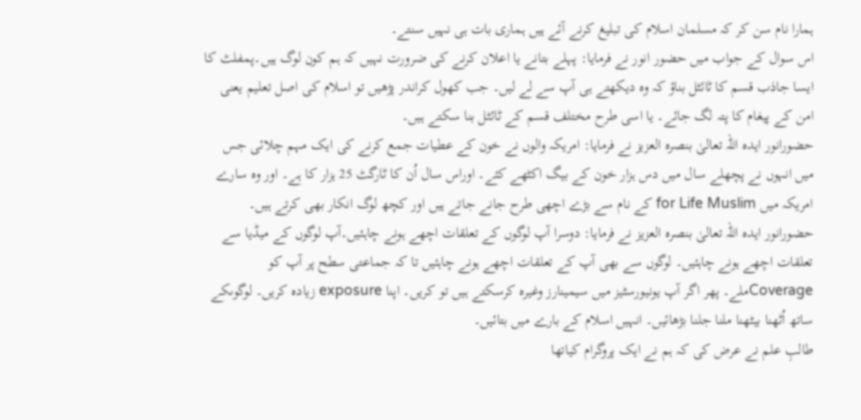ہمارا نام سن کر کہ مسلمان اسلام کی تبلیغ کرنے آئے ہیں ہماری بات ہی نہیں سنتے۔
اس سوال کے جواب میں حضور انور نے فرمایا: پہلے بتانے یا اعلان کرنے کی ضرورت نہیں کہ ہم کون لوگ ہیں۔پمفلٹ کا ایسا جاذب قسم کا ٹائٹل بناؤ کہ وہ دیکھتے ہی آپ سے لے لیں۔ جب کھول کراندر پڑھیں تو اسلام کی اصل تعلیم یعنی امن کے پیغام کا پتہ لگ جائے۔ یا اسی طرح مختلف قسم کے ٹائٹل بنا سکتے ہیں۔
حضورانور ایدہ اللہ تعالیٰ بنصرہ العزیز نے فرمایا: امریکہ والوں نے خون کے عطیات جمع کرنے کی ایک مہم چلائی جس میں انہوں نے پچھلے سال میں دس ہزار خون کے بیگ اکٹھے کئے۔ اوراس سال اُن کا ٹارگٹ 25 ہزار کا ہے۔ اور وہ سارے امریکہ میں for Life Muslim کے نام سے بڑے اچھی طرح جانے جاتے ہیں اور کچھ لوگ انکار بھی کرتے ہیں۔
حضورانور ایدہ اللہ تعالیٰ بنصرہ العزیز نے فرمایا: دوسرا آپ لوگوں کے تعلقات اچھے ہونے چاہئیں۔آپ لوگوں کے میڈیا سے تعلقات اچھے ہونے چاہئیں۔ لوگوں سے بھی آپ کے تعلقات اچھے ہونے چاہئیں تا کہ جماعتی سطح پر آپ کو Coverageملے۔ پھر اگر آپ یونیورسٹیز میں سیمینارز وغیرہ کرسکتے ہیں تو کریں۔ اپنا exposure زیادہ کریں۔ لوگوںکے ساتھ اُٹھنا بیٹھنا ملنا جلنا بڑھائیں۔ انہیں اسلام کے بارے میں بتائیں۔
طالبِ علم نے عرض کی کہ ہم نے ایک پروگرام کیاتھا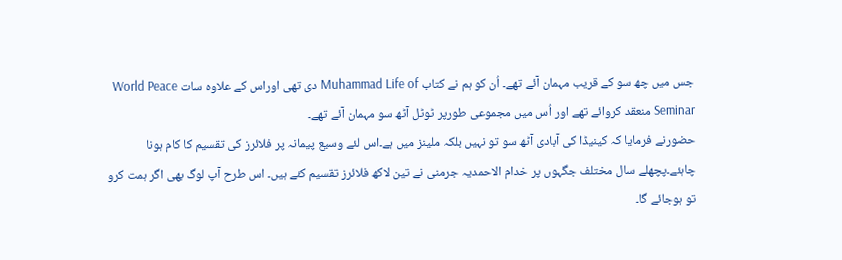جس میں چھ سو کے قریب مہمان آئے تھے۔ اُن کو ہم نے کتاب Muhammad Life of دی تھی اوراس کے علاوہ سات World Peace Seminar منعقد کروائے تھے اور اُس میں مجموعی طورپر ٹوٹل آٹھ سو مہمان آئے تھے۔
حضورنے فرمایا کہ کینیڈا کی آبادی آٹھ سو تو نہیں بلکہ ملینز میں ہے۔اس لئے وسیع پیمانہ پر فلائرز کی تقسیم کا کام ہونا چاہئے۔پچھلے سال مختلف جگہوں پر خدام الاحمدیہ جرمنی نے تین لاکھ فلائرز تقسیم کئے ہیں۔ اس طرح آپ لوگ بھی اگر ہمت کرو تو ہوجائے گا۔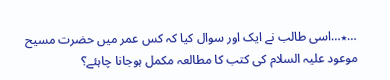…٭…اسی طالب نے ایک اور سوال کیا کہ کس عمر میں حضرت مسیح موعود علیہ السلام کی کتب کا مطالعہ مکمل ہوجانا چاہئے؟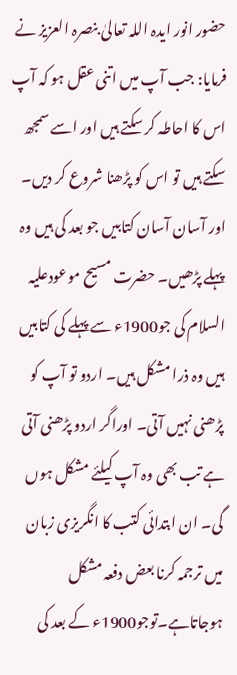حضور انور ایدہ اللہ تعالیٰ بنصرہ العزیز نے فرمایا: جب آپ میں اتنی عقل ہو کہ آپ اس کا احاطہ کر سکتے ہیں اور اسے سمجھ سکتے ہیں تو اس کو پڑھنا شروع کر دیں۔ اور آسان آسان کتابیں جو بعد کی ہیں وہ پہلے پڑھیں۔ حضرت مسیح موعودعلیہ السلام کی جو1900ء سے پہلے کی کتابیں ہیں وہ ذرا مشکل ہیں۔ اردو تو آپ کو پڑھنی نہیں آتی۔ اوراگر اردو پڑھنی آتی ہے تب بھی وہ آپ کیلئے مشکل ہوں گی۔ ان ابتدائی کتب کا انگریزی زبان میں ترجمہ کرنا بعض دفعہ مشکل ہوجاتاہے۔توجو1900ء کے بعد کی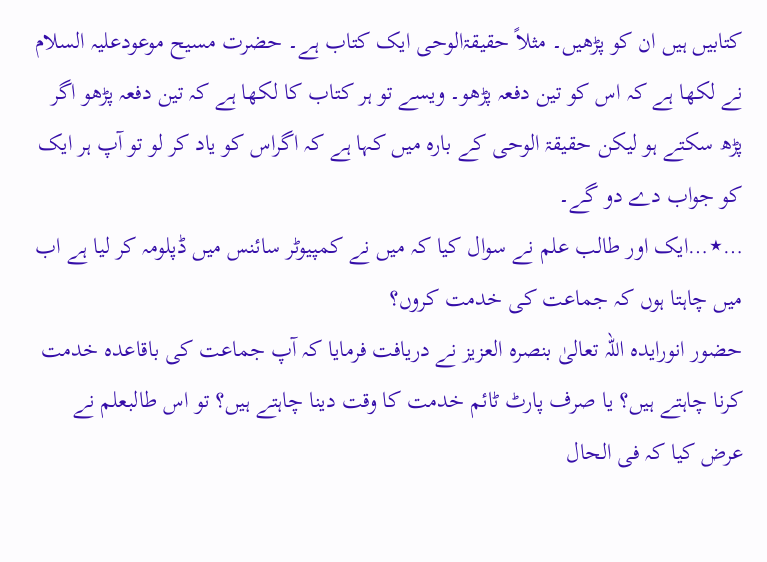کتابیں ہیں ان کو پڑھیں۔ مثلاً حقیقۃالوحی ایک کتاب ہے۔ حضرت مسیح موعودعلیہ السلام نے لکھا ہے کہ اس کو تین دفعہ پڑھو۔ ویسے تو ہر کتاب کا لکھا ہے کہ تین دفعہ پڑھو اگر پڑھ سکتے ہو لیکن حقیقۃ الوحی کے بارہ میں کہا ہے کہ اگراس کو یاد کر لو تو آپ ہر ایک کو جواب دے دو گے۔
…٭…ایک اور طالب علم نے سوال کیا کہ میں نے کمپیوٹر سائنس میں ڈپلومہ کر لیا ہے اب میں چاہتا ہوں کہ جماعت کی خدمت کروں؟
حضور انورایدہ اللہ تعالیٰ بنصرہ العزیز نے دریافت فرمایا کہ آپ جماعت کی باقاعدہ خدمت کرنا چاہتے ہیں؟ یا صرف پارٹ ٹائم خدمت کا وقت دینا چاہتے ہیں؟ تو اس طالبعلم نے عرض کیا کہ فی الحال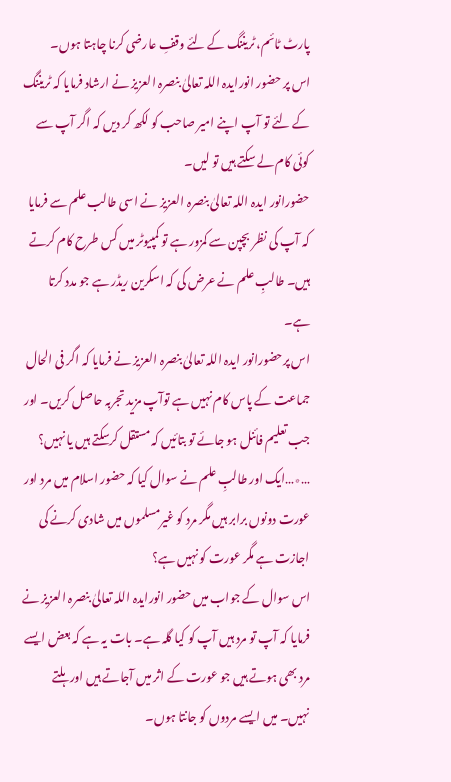پارٹ ٹائم، ٹریننگ کے لئے وقفِ عارضی کرنا چاہتا ہوں۔
اس پر حضور انورایدہ اللہ تعالیٰ بنصرہ العزیز نے ارشاد فرمایا کہ ٹریننگ کے لئے تو آپ اپنے امیر صاحب کو لکھ کر دیں کہ اگر آپ سے کوئی کام لے سکتے ہیں تو لیں۔
حضورانور ایدہ اللہ تعالیٰ بنصرہ العزیز نے اسی طالب علم سے فرمایا کہ آپ کی نظر بچپن سے کمزور ہے تو کمپیوٹر میں کس طرح کام کرتے ہیں۔ طالبِ علم نے عرض کی کہ اسکرین ریڈر ہے جو مدد کرتا ہے۔
اس پرحضورانور ایدہ اللہ تعالیٰ بنصرہ العزیز نے فرمایا کہ اگر فی الحال جماعت کے پاس کام نہیں ہے توآپ مزید تجربہ حاصل کریں۔ اور جب تعلیم فائنل ہو جائے تو بتائیں کہ مستقل کرسکتے ہیں یا نہیں؟
…٭…ایک اور طالبِ علم نے سوال کیا کہ حضور اسلام میں مرد اور عورت دونوں برابر ہیں مگر مرد کو غیرمسلموں میں شادی کرنے کی اجازت ہے مگر عورت کو نہیں ہے؟
اس سوال کے جواب میں حضور انورایدہ اللہ تعالیٰ بنصرہ العزیز نے فرمایا کہ آپ تو مرد ہیں آپ کو کیا گلہ ہے۔ بات یہ ہے کہ بعض ایسے مرد بھی ہوتے ہیں جو عورت کے اثر میں آجاتے ہیں اور ہلتے نہیں۔ میں ایسے مردوں کو جانتا ہوں۔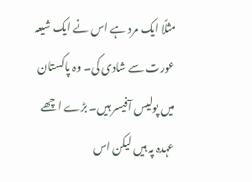مثلًا ایک مرد ہے اس نے ایک شیعہ عورت سے شادی کی۔ وہ پاکستان میں پولیس آفیسر ہیں۔ بڑے اچھے عہدہ پہ ہیں لیکن اس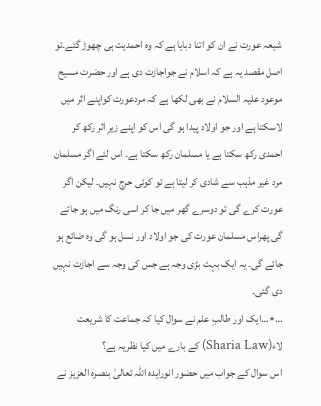شیعہ عورت نے ان کو اتنا دبایا ہے کہ وہ احمدیت ہی چھوڑ گئے۔تو اصل مقصد یہ ہے کہ اسلام نے جواجازت دی ہے اور حضرت مسیح موعود علیہ السلام نے بھی لکھا ہے کہ مردعورت کواپنے اثر میں لاسکتا ہے اور جو اولاد پیدا ہو گی اس کو اپنے زیرِ اثر رکھ کر احمدی رکھ سکتا ہے یا مسلمان رکھ سکتا ہے۔ اس لئے اگر مسلمان مرد غیر مذہب سے شادی کر لیتا ہے تو کوئی حرج نہیں۔ لیکن اگر عورت کرے گی تو دوسرے گھر میں جا کر اسی رنگ میں ہو جائے گی پھراس مسلمان عورت کی جو اولاد اور نسل ہو گی وہ ضائع ہو جائے گی۔ یہ ایک بہت بڑی وجہ ہے جس کی وجہ سے اجازت نہیں دی گئی۔
…٭…ایک اور طالبِ علم نے سوال کیا کہ جماعت کا شریعت لاء(Sharia Law) کے بارے میں کیا نظریہ ہے؟
اس سوال کے جواب میں حضور انورایدہ اللہ تعالیٰ بنصرہ العزیز نے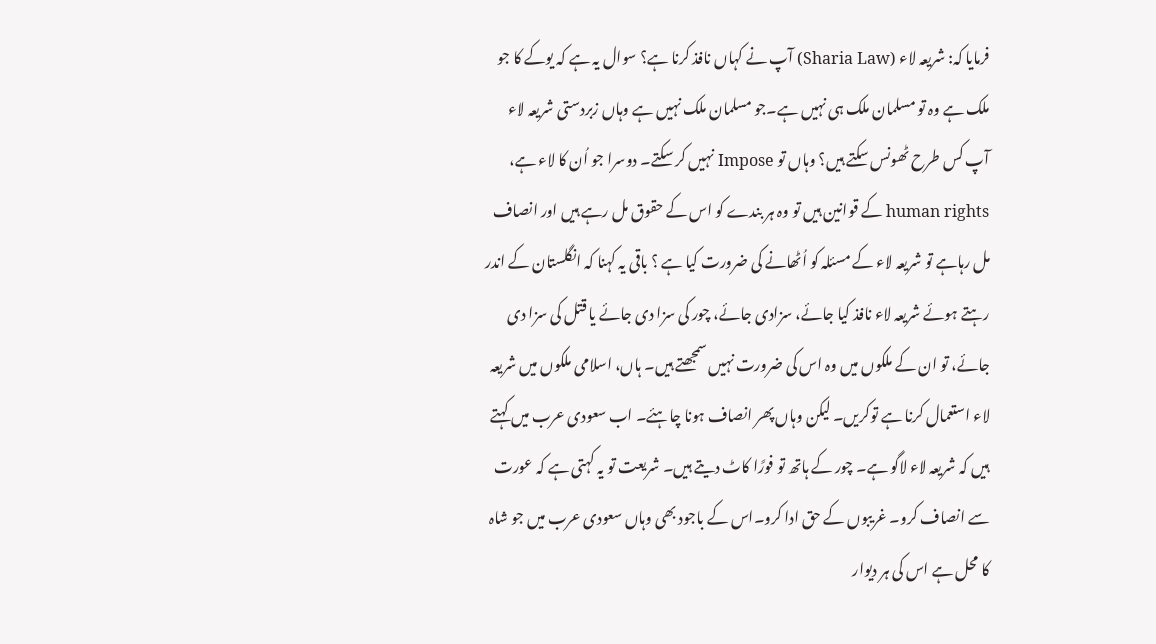فرمایا کہ: شریعہ لاء (Sharia Law) آپ نے کہاں نافذ کرنا ہے؟ سوال یہ ہے کہ یوکے کا جو ملک ہے وہ تو مسلمان ملک ہی نہیں ہے۔جو مسلمان ملک نہیں ہے وہاں زبردستی شریعہ لاء آپ کس طرح ٹھونس سکتے ہیں؟ وہاں تو Impose نہیں کر سکتے۔ دوسرا جو اُن کا لاء ہے، human rights کے قوانین ہیں تو وہ ہر بندے کو اس کے حقوق مل رہے ہیں اور انصاف مل رہاہے تو شریعہ لاء کے مسئلہ کو اُٹھانے کی ضرورت کیا ہے ؟ باقی یہ کہنا کہ انگلستان کے اندر رہتے ہوئے شریعہ لاء نافذ کیا جائے، سزادی جائے، چور کی سزا دی جائے یا قتل کی سزا دی جائے، تو ان کے ملکوں میں وہ اس کی ضرورت نہیں سمجھتے ہیں۔ ہاں، اسلامی ملکوں میں شریعہ لاء استعمال کرنا ہے توکریں۔ لیکن وہاں پھر انصاف ہونا چاہئے۔ اب سعودی عرب میں کہتے ہیں کہ شریعہ لاء لاگو ہے۔ چور کے ہاتھ تو فورًا کاٹ دیتے ہیں۔ شریعت تو یہ کہتی ہے کہ عورت سے انصاف کرو۔ غریبوں کے حق ادا کرو۔اس کے باجود بھی وہاں سعودی عرب میں جو شاہ کا محل ہے اس کی ہر دیوار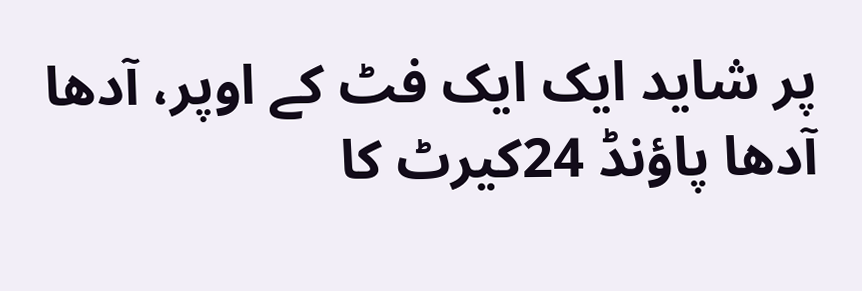پر شاید ایک ایک فٹ کے اوپر، آدھا آدھا پاؤنڈ 24کیرٹ کا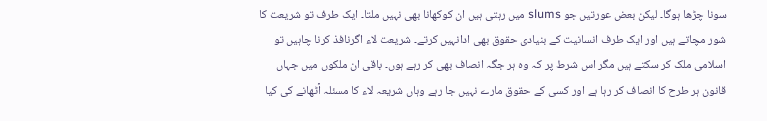سونا چڑھا ہوگا۔ لیکن بعض عورتیں جو slums میں رہتی ہیں ان کوکھانا بھی نہیں ملتا۔ ایک طرف تو شریعت کا شور مچاتے ہیں اور ایک طرف انسانیت کے بنیادی حقوق بھی ادانہیں کرتے۔ شریعت لاء اگرنافذ کرنا چاہیں تو اسلامی ملک کر سکتے ہیں مگر اس شرط پر کہ وہ ہر جگہ انصاف بھی کر رہے ہوں۔ باقی ان ملکوں میں جہاں قانون ہر طرح کا انصاف کر رہا ہے اور کسی کے حقوق مارے نہیں جا رہے وہاں شریعہ لاء کا مسئلہ اۡٹھانے کی کیا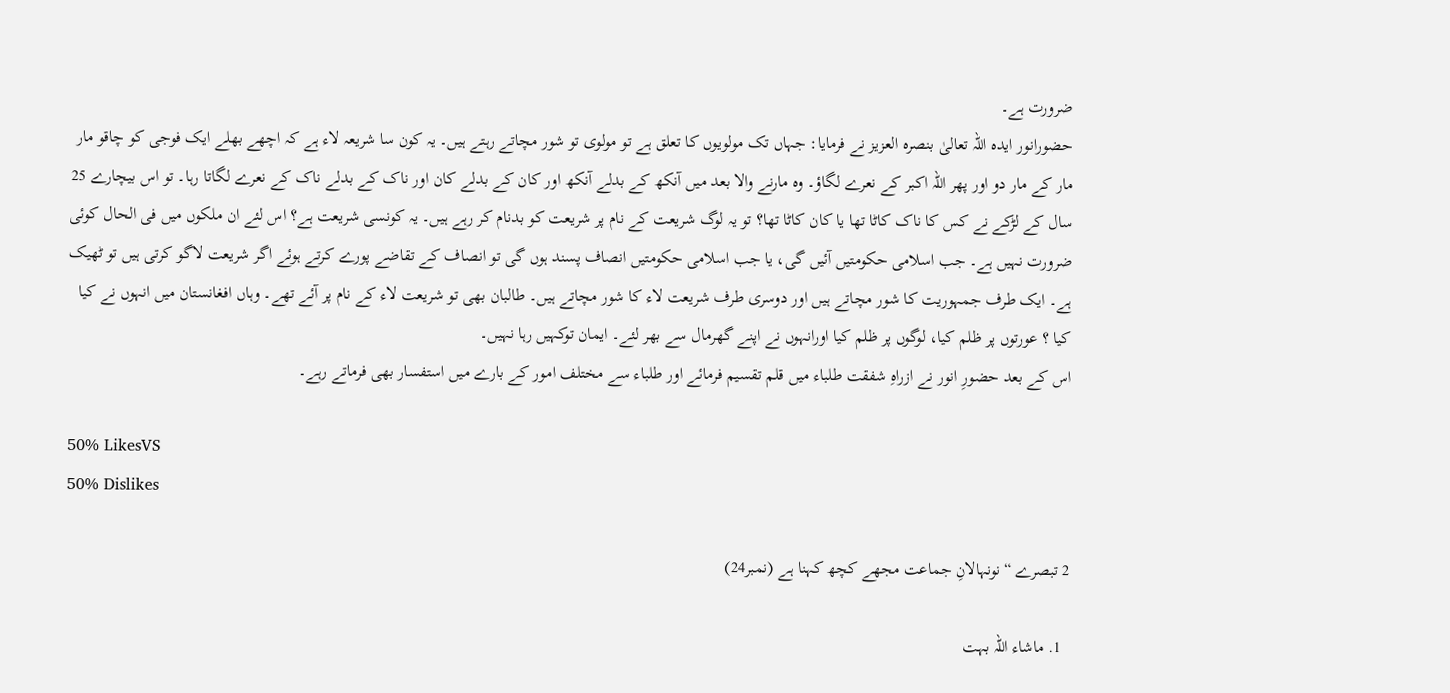ضرورت ہے۔
حضورانور ایدہ اللہ تعالیٰ بنصرہ العزیز نے فرمایا: جہاں تک مولویوں کا تعلق ہے تو مولوی تو شور مچاتے رہتے ہیں۔ یہ کون سا شریعہ لاء ہے کہ اچھے بھلے ایک فوجی کو چاقو مار مار کے مار دو اور پھر اللہ اکبر کے نعرے لگاؤ۔ وہ مارنے والا بعد میں آنکھ کے بدلے آنکھ اور کان کے بدلے کان اور ناک کے بدلے ناک کے نعرے لگاتا رہا۔ تو اس بیچارے 25 سال کے لڑکے نے کس کا ناک کاٹا تھا یا کان کاٹا تھا؟ تو یہ لوگ شریعت کے نام پر شریعت کو بدنام کر رہے ہیں۔ یہ کونسی شریعت ہے؟ اس لئے ان ملکوں میں فی الحال کوئی ضرورت نہیں ہے۔ جب اسلامی حکومتیں آئیں گی، یا جب اسلامی حکومتیں انصاف پسند ہوں گی تو انصاف کے تقاضے پورے کرتے ہوئے اگر شریعت لاگو کرتی ہیں تو ٹھیک ہے۔ ایک طرف جمہوریت کا شور مچاتے ہیں اور دوسری طرف شریعت لاء کا شور مچاتے ہیں۔ طالبان بھی تو شریعت لاء کے نام پر آئے تھے۔ وہاں افغانستان میں انہوں نے کیا کیا ؟ عورتوں پر ظلم کیا، لوگوں پر ظلم کیا اورانہوں نے اپنے گھرمال سے بھر لئے۔ ایمان توکہیں رہا نہیں۔
اس کے بعد حضورِ انور نے ازراہِ شفقت طلباء میں قلم تقسیم فرمائے اور طلباء سے مختلف امور کے بارے میں استفسار بھی فرماتے رہے۔

50% LikesVS
50% Dislikes

2 تبصرے “نونہالانِ جماعت مجھے کچھ کہنا ہے (نمبر24)

  1. ماشاء اللہ بہت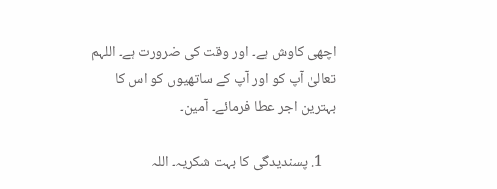اچھی کاوش ہے۔ اور وقت کی ضرورت ہے۔ اللہم تعالیٰ آپ کو اور آپ کے ساتھیوں کو اس کا بہترین اجر عطا فرمائے۔ آمین۔

    1. پسندیدگی کا بہت شکریہ۔ اللہ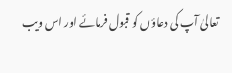تعالیٰ آپ کی دعاؤں کو قبول فرمائے اور اس ویب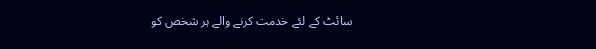سائٹ کے لئے خدمت کرنے والے ہر شخص کو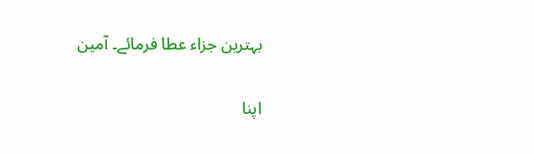بہترین جزاء عطا فرمائے۔ آمین

اپنا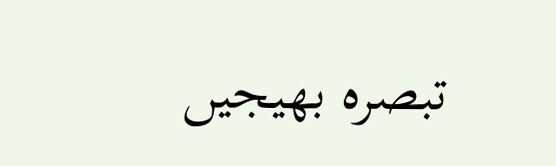تبصرہ بھیجیں